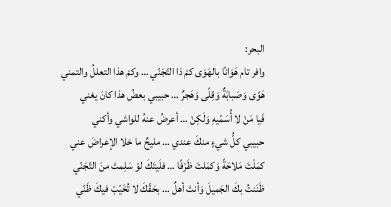البحر:
وافر تام هَوَانًا بالهَوَى كمْ ذا التّجَنّي … وكمْ هذا التعللُ والتمني
هَوًى وَصَبابَةٌ وَقِلًى وَهَجرٌ … حبيبي بعضُ هذا كانَ يغني
فَيا مَنْ لا أُسَمّيهِ وَلَكِنْ … أعرضُ عنهُ للواشي وأكني
حبيبي كلُّ شيءٍ منكَ عندي … مليحٌ ما خلا الإعراضَ عني
كمَلْتَ مَلاحَةً وَكمَلتَ ظَرْفًا … فلَيتَكَ لوْ سَلِمتَ منَ التّجَنّي
ظَنَنتُ بكَ الجَميلَ وَأنتَ أهلٌ … بحَقّكَ لا تُخَيّبْ فيكَ ظَنّي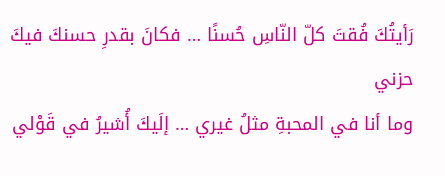رَأيتُكَ فُقتَ كلّ النّاسِ حُسنًا … فكانَ بقدرِ حسنكَ فيكَ حزني
وما أنا في المحبةِ مثلُ غيري … إلَيكَ أُشيرُ في قَوْلي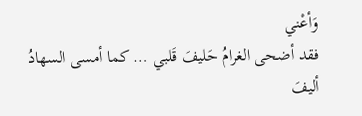وَأعْني
فقد أضحى الغرامُ حَليفَ قَلبي … كما أمسى السهادُ أليفَ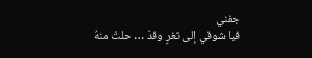جفني
فيا شوقي إلى ثغرٍ وقدّ … حلتْ منهُ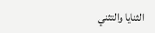الثنايا والتثني